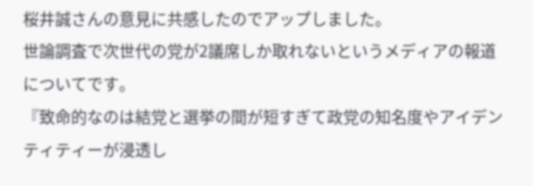桜井誠さんの意見に共感したのでアップしました。
世論調査で次世代の党が2議席しか取れないというメディアの報道についてです。
『致命的なのは結党と選挙の間が短すぎて政党の知名度やアイデンティティーが浸透し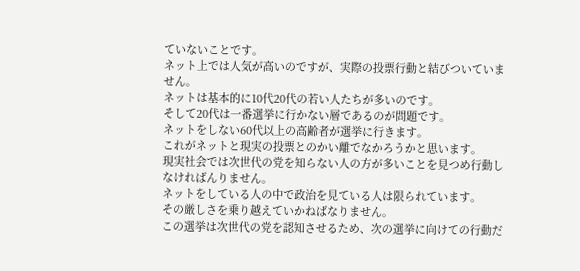ていないことです。
ネット上では人気が高いのですが、実際の投票行動と結びついていません。
ネットは基本的に10代20代の若い人たちが多いのです。
そして20代は一番選挙に行かない層であるのが問題です。
ネットをしない60代以上の高齢者が選挙に行きます。
これがネットと現実の投票とのかい離でなかろうかと思います。
現実社会では次世代の党を知らない人の方が多いことを見つめ行動しなければんりません。
ネットをしている人の中で政治を見ている人は限られています。
その厳しさを乗り越えていかねばなりません。
この選挙は次世代の党を認知させるため、次の選挙に向けての行動だ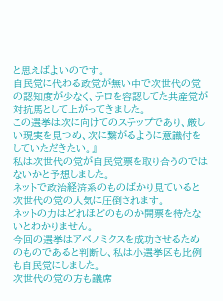と思えばよいのです。
自民党に代わる政党が無い中で次世代の党の認知度が少なく、テロを容認してた共産党が対抗馬として上がってきました。
この選挙は次に向けてのステップであり、厳しい現実を見つめ、次に繋がるように意識付をしていただきたい。』
私は次世代の党が自民党票を取り合うのではないかと予想しました。
ネットで政治経済系のものばかり見ていると次世代の党の人気に圧倒されます。
ネットの力はどれほどのものか開票を待たないとわかりません。
今回の選挙はアベノミクスを成功させるためのものであると判断し、私は小選挙区も比例も自民党にしました。
次世代の党の方も議席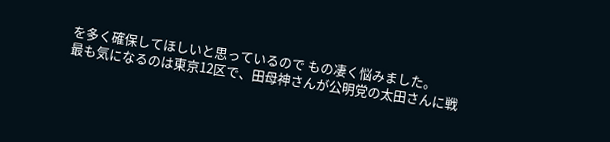を多く確保してほしいと思っているので もの凄く悩みました。
最も気になるのは東京12区で、田母神さんが公明党の太田さんに戦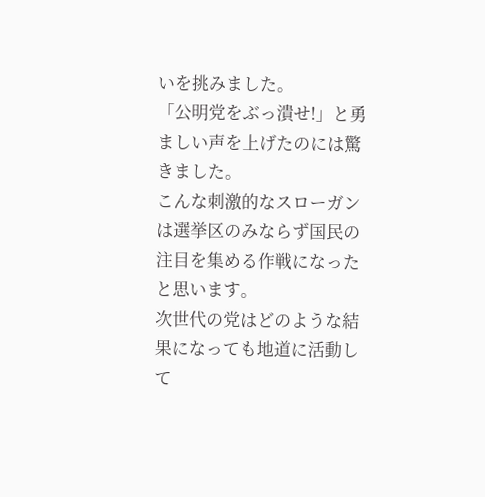いを挑みました。
「公明党をぶっ潰せ!」と勇ましい声を上げたのには驚きました。
こんな刺激的なスローガンは選挙区のみならず国民の注目を集める作戦になったと思います。
次世代の党はどのような結果になっても地道に活動して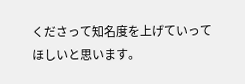くださって知名度を上げていってほしいと思います。